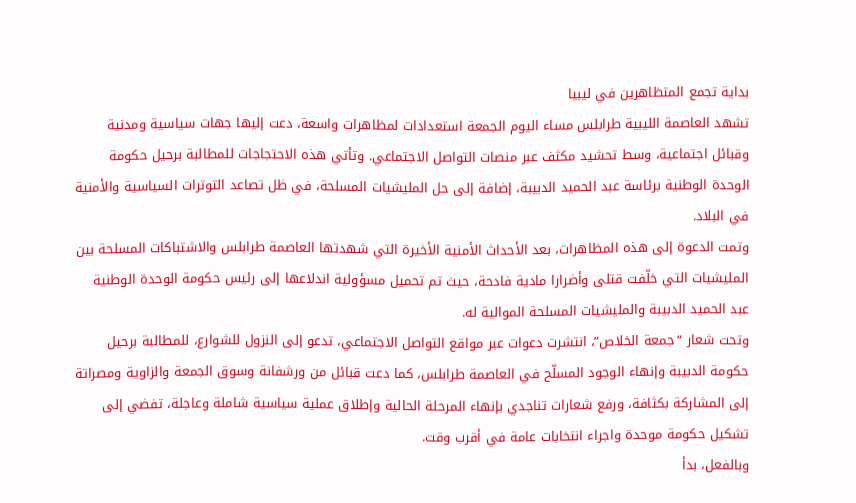بداية تجمع المتظاهرين في ليبيا
تشهد العاصمة الليبية طرابلس مساء اليوم الجمعة استعدادات لمظاهرات واسعة، دعت إليها جهات سياسية ومدنية وقبائل اجتماعية، وسط تحشيد مكثف عبر منصات التواصل الاجتماعي. وتأتي هذه الاحتجاجات للمطالبة برحيل حكومة الوحدة الوطنية برئاسة عبد الحميد الدبيبة، إضافة إلى حل المليشيات المسلحة، في ظل تصاعد التوترات السياسية والأمنية في البلاد.
وتمت الدعوة إلى هذه المظاهرات، بعد الأحداث الأمنية الأخيرة التي شهدتها العاصمة طرابلس والاشتباكات المسلحة بين المليشيات التي خلّفت قتلى وأضرارا مادية فادحة، حيث تم تحميل مسؤولية اندلاعها إلى رئيس حكومة الوحدة الوطنية عبد الحميد الدبيبة والمليشيات المسلحة الموالية له.
وتحت شعار “جمعة الخلاص”، انتشرت دعوات عبر مواقع التواصل الاجتماعي، تدعو إلى النزول للشوارع، للمطالبة برحيل حكومة الدبيبة وإنهاء الوجود المسلّح في العاصمة طرابلس، كما دعت قبائل من ورشفانة وسوق الجمعة والزاوية ومصراتة إلى المشاركة بكثافة، ورفع شعارات تناجدي بإنهاء المرحلة الحالية وإطلاق عملية سياسية شاملة وعاجلة، تفضي إلى تشكيل حكومة موحدة واجراء انتخابات عامة في أقرب وقت.
وبالفعل، بدأ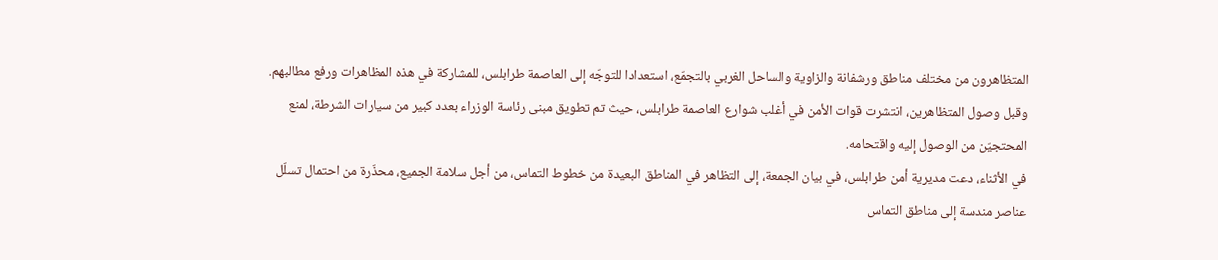المتظاهرون من مختلف مناطق ورشفانة والزاوية والساحل الغربي بالتجمّع، استعدادا للتوجّه إلى العاصمة طرابلس، للمشاركة في هذه المظاهرات ورفع مطالبهم.
وقبل وصول المتظاهرين، انتشرت قوات الأمن في أغلب شوارع العاصمة طرابلس، حيث تم تطويق مبنى رئاسة الوزراء بعدد كبير من سيارات الشرطة، لمنع المحتجيّن من الوصول إليه واقتحامه.
في الأثناء، دعت مديرية أمن طرابلس، في بيان الجمعة، إلى التظاهر في المناطق البعيدة من خطوط التماس، من أجل سلامة الجميع، محذّرة من احتمال تسلّل عناصر مندسة إلى مناطق التماس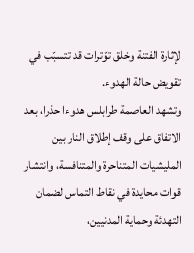لإثارة الفتنة وخلق توّترات قد تتسبّب في تقويض حالة الهدوء.
وتشهد العاصمة طرابلس هدوءا حذرا، بعد الاتفاق على وقف إطلاق النار بين المليشيات المتناحرة والمتنافسة، وانتشار قوات محايدة في نقاط التماس لضمان التهدئة وحماية المدنيين،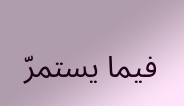فيما يستمرّ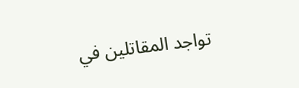تواجد المقاتلين في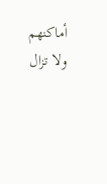أماكنهم ولا تزال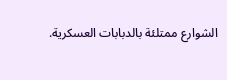الشوارع ممتلئة بالدبابات العسكرية.